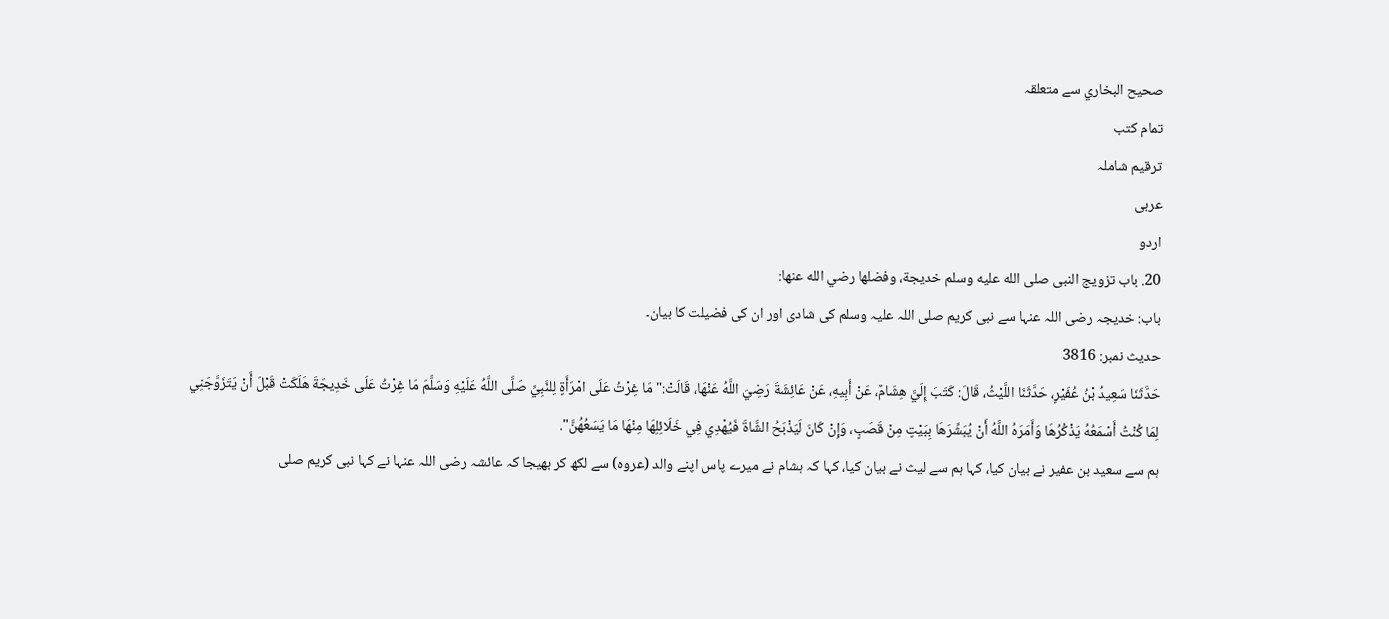صحيح البخاري سے متعلقہ
تمام کتب
ترقیم شاملہ
عربی
اردو
20. باب تزويج النبى صلى الله عليه وسلم خديجة، وفضلها رضي الله عنها:
باب: خدیجہ رضی اللہ عنہا سے نبی کریم صلی اللہ علیہ وسلم کی شادی اور ان کی فضیلت کا بیان۔
حدیث نمبر: 3816
حَدَّثَنَا سَعِيدُ بْنُ عُفَيْرٍ، حَدَّثَنَا اللَّيْثُ، قَالَ: كَتَبَ إِلَيَّ هِشَامٌ، عَنْ أَبِيهِ، عَنْ عَائِشَةَ رَضِيَ اللَّهُ عَنْهَا، قَالَتْ:" مَا غِرْتُ عَلَى امْرَأَةٍ لِلنَّبِيِّ صَلَّى اللَّهُ عَلَيْهِ وَسَلَّمَ مَا غِرْتُ عَلَى خَدِيجَةَ هَلَكَتْ قَبْلَ أَنْ يَتَزَوَّجَنِي لِمَا كُنْتُ أَسْمَعُهُ يَذْكُرُهَا وَأَمَرَهُ اللَّهُ أَنْ يُبَشِّرَهَا بِبَيْتٍ مِنْ قَصَبٍ، وَإِنْ كَانَ لَيَذْبَحُ الشَّاةَ فَيُهْدِي فِي خَلَائِلِهَا مِنْهَا مَا يَسَعُهُنَّ".
ہم سے سعید بن عفیر نے بیان کیا، کہا ہم سے لیث نے بیان کیا، کہا کہ ہشام نے میرے پاس اپنے والد (عروہ) سے لکھ کر بھیجا کہ عائشہ رضی اللہ عنہا نے کہا نبی کریم صلی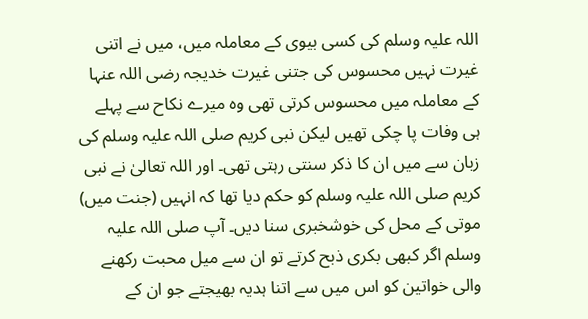اللہ علیہ وسلم کی کسی بیوی کے معاملہ میں، میں نے اتنی غیرت نہیں محسوس کی جتنی غیرت خدیجہ رضی اللہ عنہا کے معاملہ میں محسوس کرتی تھی وہ میرے نکاح سے پہلے ہی وفات پا چکی تھیں لیکن نبی کریم صلی اللہ علیہ وسلم کی زبان سے میں ان کا ذکر سنتی رہتی تھی۔ اور اللہ تعالیٰ نے نبی کریم صلی اللہ علیہ وسلم کو حکم دیا تھا کہ انہیں (جنت میں) موتی کے محل کی خوشخبری سنا دیں۔ آپ صلی اللہ علیہ وسلم اگر کبھی بکری ذبح کرتے تو ان سے میل محبت رکھنے والی خواتین کو اس میں سے اتنا ہدیہ بھیجتے جو ان کے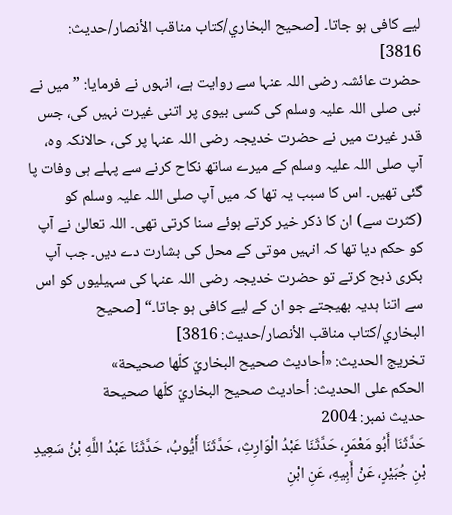لیے کافی ہو جاتا۔ [صحيح البخاري/كتاب مناقب الأنصار/حدیث: 3816]
حضرت عائشہ رضی اللہ عنہا سے روایت ہے، انہوں نے فرمایا: ”میں نے نبی صلی اللہ علیہ وسلم کی کسی بیوی پر اتنی غیرت نہیں کی، جس قدر غیرت میں نے حضرت خدیجہ رضی اللہ عنہا پر کی، حالانکہ وہ، آپ صلی اللہ علیہ وسلم کے میرے ساتھ نکاح کرنے سے پہلے ہی وفات پا گئی تھیں۔ اس کا سبب یہ تھا کہ میں آپ صلی اللہ علیہ وسلم کو (کثرت سے) ان کا ذکر خیر کرتے ہوئے سنا کرتی تھی۔ اللہ تعالیٰ نے آپ کو حکم دیا تھا کہ انہیں موتی کے محل کی بشارت دے دیں۔ جب آپ بکری ذبح کرتے تو حضرت خدیجہ رضی اللہ عنہا کی سہیلیوں کو اس سے اتنا ہدیہ بھیجتے جو ان کے لیے کافی ہو جاتا۔“ [صحيح البخاري/كتاب مناقب الأنصار/حدیث: 3816]
تخریج الحدیث: «أحاديث صحيح البخاريّ كلّها صحيحة»
الحكم على الحديث: أحاديث صحيح البخاريّ كلّها صحيحة
حدیث نمبر: 2004
حَدَّثَنَا أَبُو مَعْمَرٍ، حَدَّثَنَا عَبْدُ الْوَارِثِ، حَدَّثَنَا أَيُّوبُ، حَدَّثَنَا عَبْدُ اللَّهِ بْنُ سَعِيدِ بْنِ جُبَيْرٍ، عَنْ أَبِيهِ، عَنِ ابْنِ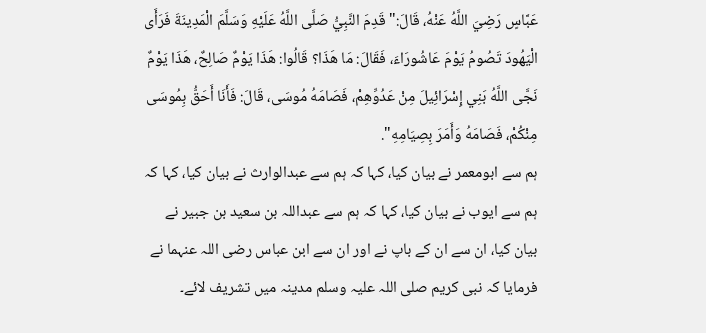عَبَّاسٍ رَضِيَ اللَّهُ عَنْهُ، قَالَ:" قَدِمَ النَّبِيُّ صَلَّى اللَّهُ عَلَيْهِ وَسَلَّمَ الْمَدِينَةَ فَرَأَى الْيَهُودَ تَصُومُ يَوْمَ عَاشُورَاءَ، فَقَالَ: مَا هَذَا؟ قَالُوا: هَذَا يَوْمٌ صَالِحٌ، هَذَا يَوْمٌ نَجَّى اللَّهُ بَنِي إِسْرَائِيلَ مِنْ عَدُوِّهِمْ، فَصَامَهُ مُوسَى، قَالَ: فَأَنَا أَحَقُّ بِمُوسَى مِنْكُمْ، فَصَامَهُ وَأَمَرَ بِصِيَامِهِ".
ہم سے ابومعمر نے بیان کیا، کہا کہ ہم سے عبدالوارث نے بیان کیا، کہا کہ ہم سے ایوب نے بیان کیا، کہا کہ ہم سے عبداللہ بن سعید بن جبیر نے بیان کیا، ان سے ان کے باپ نے اور ان سے ابن عباس رضی اللہ عنہما نے فرمایا کہ نبی کریم صلی اللہ علیہ وسلم مدینہ میں تشریف لائے۔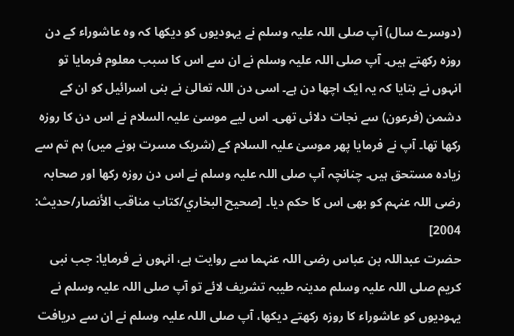(دوسرے سال) آپ صلی اللہ علیہ وسلم نے یہودیوں کو دیکھا کہ وہ عاشوراء کے دن روزہ رکھتے ہیں۔ آپ صلی اللہ علیہ وسلم نے ان سے اس کا سبب معلوم فرمایا تو انہوں نے بتایا کہ یہ ایک اچھا دن ہے۔ اسی دن اللہ تعالیٰ نے بنی اسرائیل کو ان کے دشمن (فرعون) سے نجات دلائی تھی۔ اس لیے موسیٰ علیہ السلام نے اس دن کا روزہ رکھا تھا۔ آپ نے فرمایا پھر موسیٰ علیہ السلام کے (شریک مسرت ہونے میں) ہم تم سے زیادہ مستحق ہیں۔ چنانچہ آپ صلی اللہ علیہ وسلم نے اس دن روزہ رکھا اور صحابہ رضی اللہ عنہم کو بھی اس کا حکم دیا۔ [صحيح البخاري/كتاب مناقب الأنصار/حدیث: 2004]
حضرت عبداللہ بن عباس رضی اللہ عنہما سے روایت ہے، انہوں نے فرمایا: جب نبی کریم صلی اللہ علیہ وسلم مدینہ طیبہ تشریف لائے تو آپ صلی اللہ علیہ وسلم نے یہودیوں کو عاشوراء کا روزہ رکھتے دیکھا، آپ صلی اللہ علیہ وسلم نے ان سے دریافت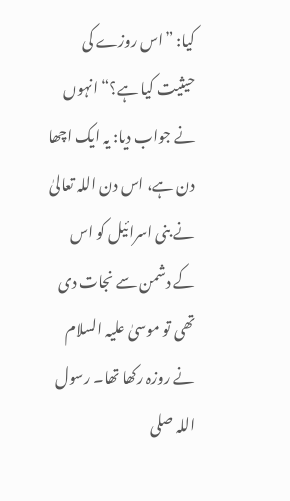کیا: ”اس روزے کی حیثیت کیا ہے؟“ انہوں نے جواب دیا: یہ ایک اچھا دن ہے، اس دن اللہ تعالیٰ نے بنی اسرائیل کو اس کے دشمن سے نجات دی تھی تو موسیٰ علیہ السلام نے روزہ رکھا تھا۔ رسول اللہ صلی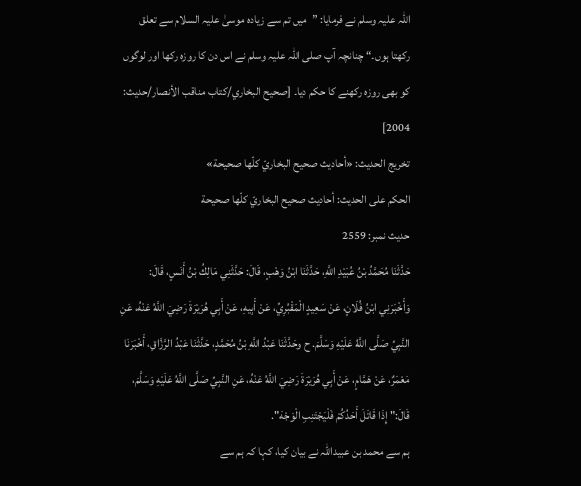اللہ علیہ وسلم نے فرمایا: ”میں تم سے زیادہ موسیٰ علیہ السلام سے تعلق رکھتا ہوں۔“ چنانچہ آپ صلی اللہ علیہ وسلم نے اس دن کا روزہ رکھا اور لوگوں کو بھی روزہ رکھنے کا حکم دیا۔ [صحيح البخاري/كتاب مناقب الأنصار/حدیث: 2004]
تخریج الحدیث: «أحاديث صحيح البخاريّ كلّها صحيحة»
الحكم على الحديث: أحاديث صحيح البخاريّ كلّها صحيحة
حدیث نمبر: 2559
حَدَّثَنَا مُحَمَّدُ بْنُ عُبَيْدِ اللَّهِ، حَدَّثَنَا ابْنُ وَهْبٍ، قَالَ: حَدَّثَنِي مَالِكُ بْنُ أَنَسٍ، قَالَ: وَأَخْبَرَنِي ابْنُ فُلَانٍ، عَنْ سَعِيدٍ الْمَقْبُرِيِّ، عَنْ أَبِيهِ، عَنْ أَبِي هُرَيْرَةَ رَضِيَ اللَّهُ عَنْهُ، عَنِ النَّبِيِّ صَلَّى اللَّهُ عَلَيْهِ وَسَلَّمَ. ح وحَدَّثَنَا عَبْدُ اللَّهِ بْنُ مُحَمَّدٍ، حَدَّثَنَا عَبْدُ الرَّزَّاقِ، أَخْبَرَنَا مَعْمَرٌ، عَنْ هَمَّامٍ، عَنْ أَبِي هُرَيْرَةَ رَضِيَ اللَّهُ عَنْهُ، عَنِ النَّبِيِّ صَلَّى اللَّهُ عَلَيْهِ وَسَلَّمَ، قَالَ:" إِذَا قَاتَلَ أَحَدُكُمْ فَلْيَجْتَنِبِ الْوَجْهَ".
ہم سے محمد بن عبیداللہ نے بیان کیا، کہا کہ ہم سے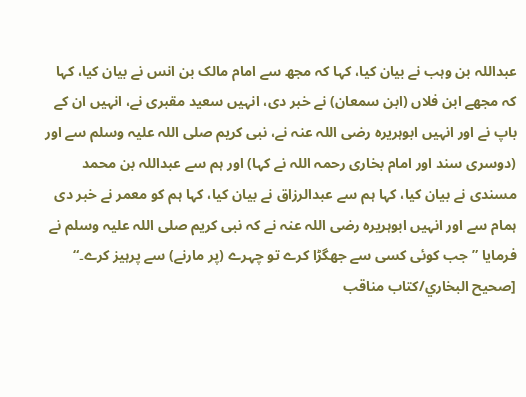عبداللہ بن وہب نے بیان کیا، کہا کہ مجھ سے امام مالک بن انس نے بیان کیا، کہا کہ مجھے ابن فلاں (ابن سمعان) نے خبر دی، انہیں سعید مقبری نے، انہیں ان کے باپ نے اور انہیں ابوہریرہ رضی اللہ عنہ نے، نبی کریم صلی اللہ علیہ وسلم سے اور (دوسری سند اور امام بخاری رحمہ اللہ نے کہا) اور ہم سے عبداللہ بن محمد مسندی نے بیان کیا، کہا ہم سے عبدالرزاق نے بیان کیا، کہا ہم کو معمر نے خبر دی ہمام سے اور انہیں ابوہریرہ رضی اللہ عنہ نے کہ نبی کریم صلی اللہ علیہ وسلم نے فرمایا ”جب کوئی کسی سے جھگڑا کرے تو چہرے (پر مارنے) سے پرہیز کرے۔“ [صحيح البخاري/كتاب مناقب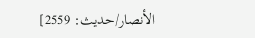الأنصار/حدیث: 2559]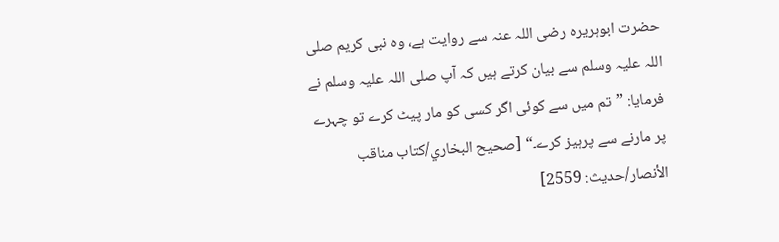حضرت ابوہریرہ رضی اللہ عنہ سے روایت ہے، وہ نبی کریم صلی اللہ علیہ وسلم سے بیان کرتے ہیں کہ آپ صلی اللہ علیہ وسلم نے فرمایا: ”تم میں سے کوئی اگر کسی کو مار پیٹ کرے تو چہرے پر مارنے سے پرہیز کرے۔“ [صحيح البخاري/كتاب مناقب الأنصار/حدیث: 2559]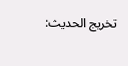تخریج الحدیث: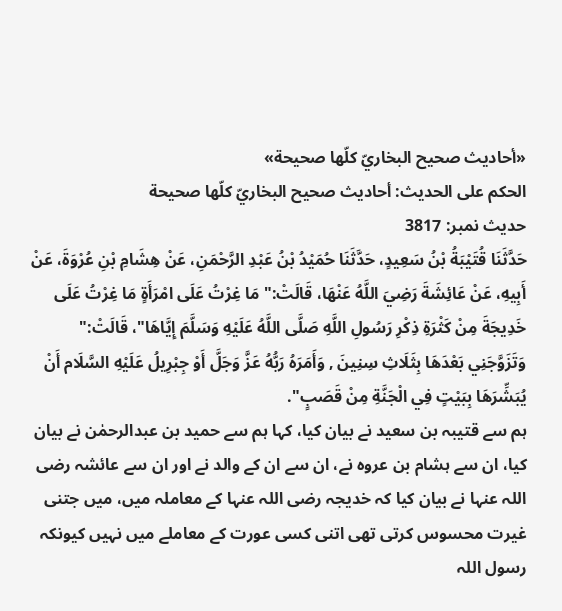«أحاديث صحيح البخاريّ كلّها صحيحة»
الحكم على الحديث: أحاديث صحيح البخاريّ كلّها صحيحة
حدیث نمبر: 3817
حَدَّثَنَا قُتَيْبَةُ بْنُ سَعِيدٍ، حَدَّثَنَا حُمَيْدُ بْنُ عَبْدِ الرَّحْمَنِ، عَنْ هِشَامِ بْنِ عُرْوَةَ، عَنْ أَبِيهِ، عَنْ عَائِشَةَ رَضِيَ اللَّهُ عَنْهَا، قَالَتْ:" مَا غِرْتُ عَلَى امْرَأَةٍ مَا غِرْتُ عَلَى خَدِيجَةَ مِنْ كَثْرَةِ ذِكْرِ رَسُولِ اللَّهِ صَلَّى اللَّهُ عَلَيْهِ وَسَلَّمَ إِيَّاهَا"، قَالَتْ:" وَتَزَوَّجَنِي بَعْدَهَا بِثَلَاثِ سِنِينَ , وَأَمَرَهُ رَبُّهُ عَزَّ وَجَلَّ أَوْ جِبْرِيلُ عَلَيْهِ السَّلَام أَنْ يُبَشِّرَهَا بِبَيْتٍ فِي الْجَنَّةِ مِنْ قَصَبٍ".
ہم سے قتیبہ بن سعید نے بیان کیا، کہا ہم سے حمید بن عبدالرحمٰن نے بیان کیا، ان سے ہشام بن عروہ نے، ان سے ان کے والد نے اور ان سے عائشہ رضی اللہ عنہا نے بیان کیا کہ خدیجہ رضی اللہ عنہا کے معاملہ میں، میں جتنی غیرت محسوس کرتی تھی اتنی کسی عورت کے معاملے میں نہیں کیونکہ رسول اللہ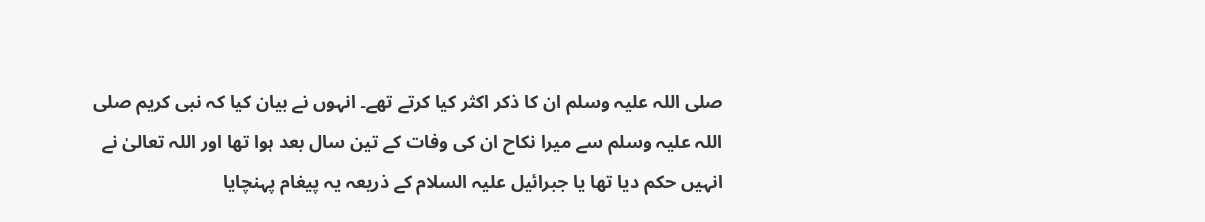صلی اللہ علیہ وسلم ان کا ذکر اکثر کیا کرتے تھے۔ انہوں نے بیان کیا کہ نبی کریم صلی اللہ علیہ وسلم سے میرا نکاح ان کی وفات کے تین سال بعد ہوا تھا اور اللہ تعالیٰ نے انہیں حکم دیا تھا یا جبرائیل علیہ السلام کے ذریعہ یہ پیغام پہنچایا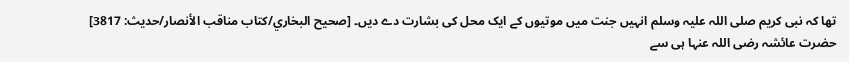تھا کہ نبی کریم صلی اللہ علیہ وسلم انہیں جنت میں موتیوں کے ایک محل کی بشارت دے دیں۔ [صحيح البخاري/كتاب مناقب الأنصار/حدیث: 3817]
حضرت عائشہ رضی اللہ عنہا ہی سے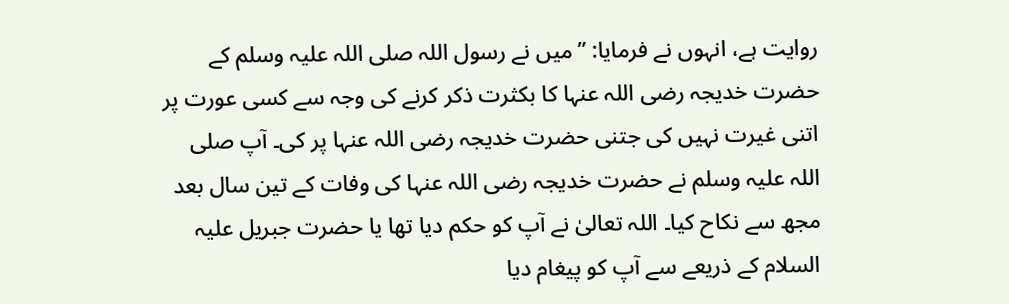روایت ہے، انہوں نے فرمایا: ”میں نے رسول اللہ صلی اللہ علیہ وسلم کے حضرت خدیجہ رضی اللہ عنہا کا بکثرت ذکر کرنے کی وجہ سے کسی عورت پر اتنی غیرت نہیں کی جتنی حضرت خدیجہ رضی اللہ عنہا پر کی۔ آپ صلی اللہ علیہ وسلم نے حضرت خدیجہ رضی اللہ عنہا کی وفات کے تین سال بعد مجھ سے نکاح کیا۔ اللہ تعالیٰ نے آپ کو حکم دیا تھا یا حضرت جبریل علیہ السلام کے ذریعے سے آپ کو پیغام دیا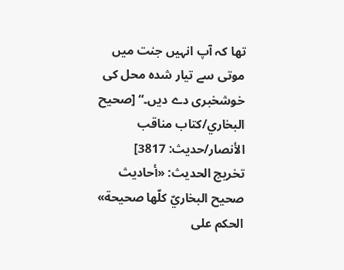تھا کہ آپ انہیں جنت میں موتی سے تیار شدہ محل کی خوشخبری دے دیں۔“ [صحيح البخاري/كتاب مناقب الأنصار/حدیث: 3817]
تخریج الحدیث: «أحاديث صحيح البخاريّ كلّها صحيحة»
الحكم على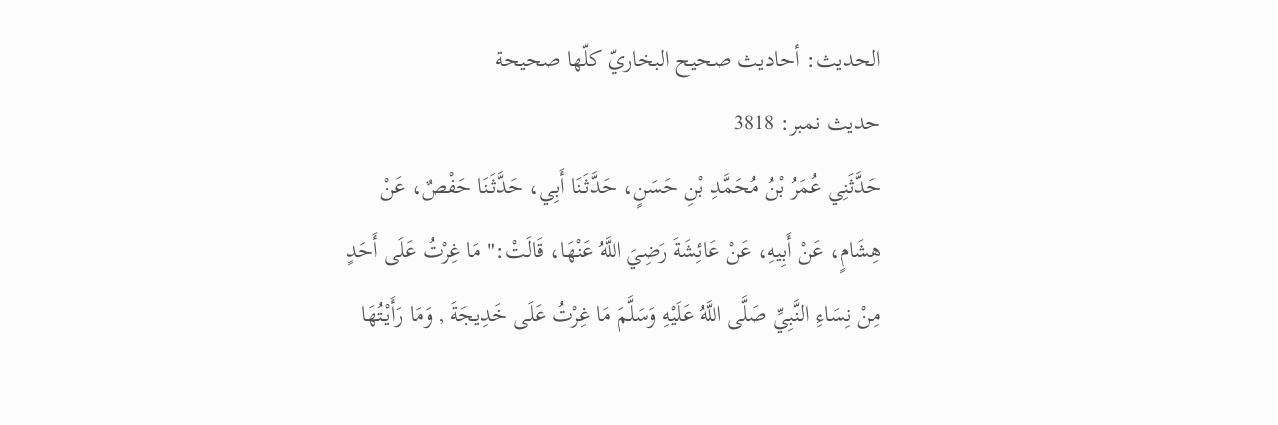الحديث: أحاديث صحيح البخاريّ كلّها صحيحة
حدیث نمبر: 3818
حَدَّثَنِي عُمَرُ بْنُ مُحَمَّدِ بْنِ حَسَنٍ، حَدَّثَنَا أَبِي، حَدَّثَنَا حَفْصٌ، عَنْ هِشَامٍ، عَنْ أَبِيهِ، عَنْ عَائِشَةَ رَضِيَ اللَّهُ عَنْهَا، قَالَتْ:" مَا غِرْتُ عَلَى أَحَدٍ مِنْ نِسَاءِ النَّبِيِّ صَلَّى اللَّهُ عَلَيْهِ وَسَلَّمَ مَا غِرْتُ عَلَى خَدِيجَةَ , وَمَا رَأَيْتُهَا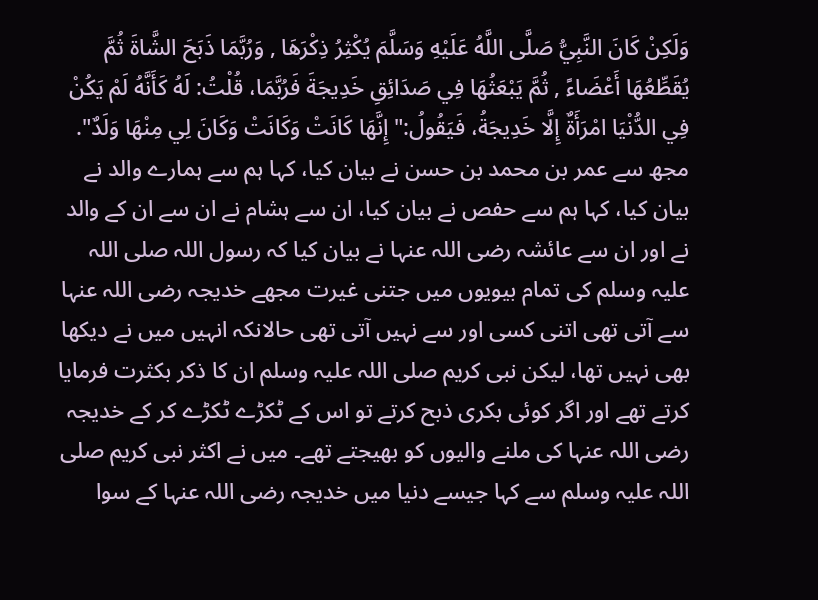وَلَكِنْ كَانَ النَّبِيُّ صَلَّى اللَّهُ عَلَيْهِ وَسَلَّمَ يُكْثِرُ ذِكْرَهَا , وَرُبَّمَا ذَبَحَ الشَّاةَ ثُمَّ يُقَطِّعُهَا أَعْضَاءً , ثُمَّ يَبْعَثُهَا فِي صَدَائِقِ خَدِيجَةَ فَرُبَّمَا، قُلْتُ: لَهُ كَأَنَّهُ لَمْ يَكُنْ فِي الدُّنْيَا امْرَأَةٌ إِلَّا خَدِيجَةُ، فَيَقُولُ:" إِنَّهَا كَانَتْ وَكَانَتْ وَكَانَ لِي مِنْهَا وَلَدٌ".
مجھ سے عمر بن محمد بن حسن نے بیان کیا، کہا ہم سے ہمارے والد نے بیان کیا، کہا ہم سے حفص نے بیان کیا، ان سے ہشام نے ان سے ان کے والد نے اور ان سے عائشہ رضی اللہ عنہا نے بیان کیا کہ رسول اللہ صلی اللہ علیہ وسلم کی تمام بیویوں میں جتنی غیرت مجھے خدیجہ رضی اللہ عنہا سے آتی تھی اتنی کسی اور سے نہیں آتی تھی حالانکہ انہیں میں نے دیکھا بھی نہیں تھا، لیکن نبی کریم صلی اللہ علیہ وسلم ان کا ذکر بکثرت فرمایا کرتے تھے اور اگر کوئی بکری ذبح کرتے تو اس کے ٹکڑے ٹکڑے کر کے خدیجہ رضی اللہ عنہا کی ملنے والیوں کو بھیجتے تھے۔ میں نے اکثر نبی کریم صلی اللہ علیہ وسلم سے کہا جیسے دنیا میں خدیجہ رضی اللہ عنہا کے سوا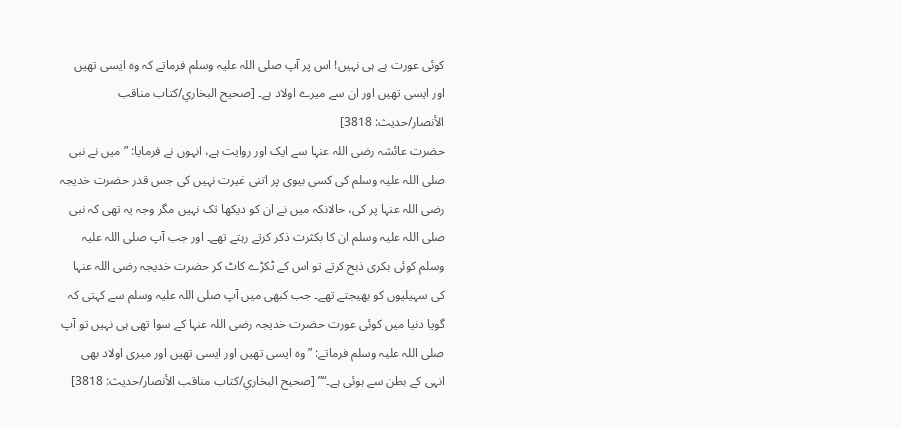کوئی عورت ہے ہی نہیں! اس پر آپ صلی اللہ علیہ وسلم فرماتے کہ وہ ایسی تھیں اور ایسی تھیں اور ان سے میرے اولاد ہے۔ [صحيح البخاري/كتاب مناقب الأنصار/حدیث: 3818]
حضرت عائشہ رضی اللہ عنہا سے ایک اور روایت ہے، انہوں نے فرمایا: ”میں نے نبی صلی اللہ علیہ وسلم کی کسی بیوی پر اتنی غیرت نہیں کی جس قدر حضرت خدیجہ رضی اللہ عنہا پر کی، حالانکہ میں نے ان کو دیکھا تک نہیں مگر وجہ یہ تھی کہ نبی صلی اللہ علیہ وسلم ان کا بکثرت ذکر کرتے رہتے تھے۔ اور جب آپ صلی اللہ علیہ وسلم کوئی بکری ذبح کرتے تو اس کے ٹکڑے کاٹ کر حضرت خدیجہ رضی اللہ عنہا کی سہیلیوں کو بھیجتے تھے۔ جب کبھی میں آپ صلی اللہ علیہ وسلم سے کہتی کہ گویا دنیا میں کوئی عورت حضرت خدیجہ رضی اللہ عنہا کے سوا تھی ہی نہیں تو آپ صلی اللہ علیہ وسلم فرماتے: ”وہ ایسی تھیں اور ایسی تھیں اور میری اولاد بھی انہی کے بطن سے ہوئی ہے۔“” [صحيح البخاري/كتاب مناقب الأنصار/حدیث: 3818]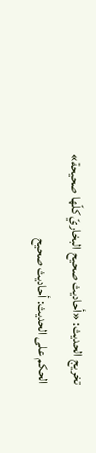تخریج الحدیث: «أحاديث صحيح البخاريّ كلّها صحيحة»
الحكم على الحديث: أحاديث صحيح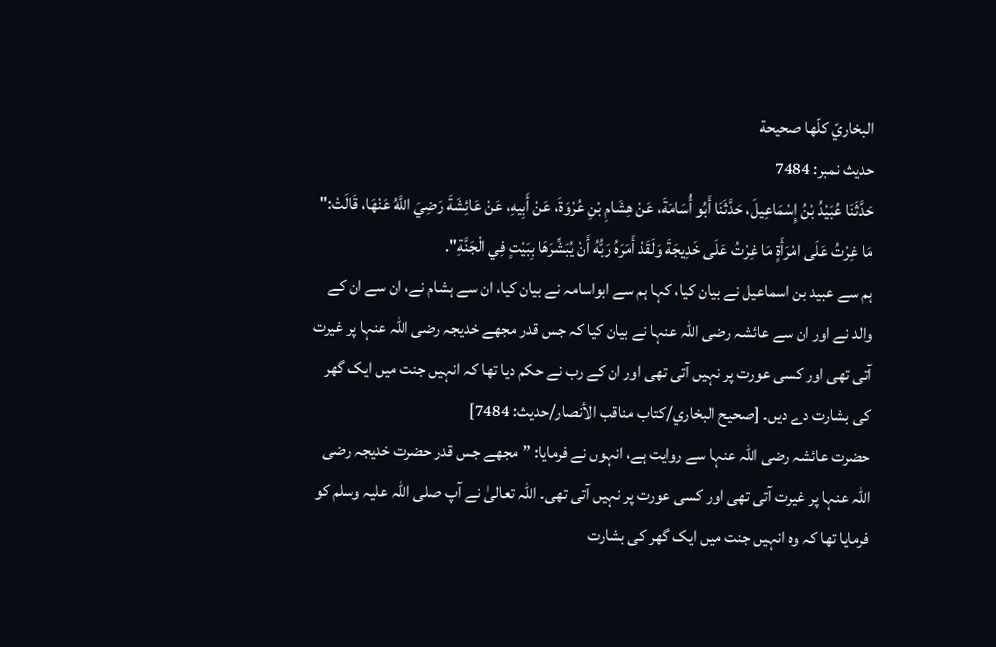البخاريّ كلّها صحيحة
حدیث نمبر: 7484
حَدَّثَنَا عُبَيْدُ بْنُ إِسْمَاعِيلَ، حَدَّثَنَا أَبُو أُسَامَةَ، عَنْ هِشَامِ بْنِ عُرْوَةَ، عَنْ أَبِيهِ، عَنْ عَائِشَةَ رَضِيَ اللَّهُ عَنْهَا، قَالَتْ:" مَا غِرْتُ عَلَى امْرَأَةٍ مَا غِرْتُ عَلَى خَدِيجَةَ وَلَقَدْ أَمَرَهُ رَبُّهُ أَنْ يُبَشِّرَهَا بِبَيْتٍ فِي الْجَنَّةِ".
ہم سے عبید بن اسماعیل نے بیان کیا، کہا ہم سے ابواسامہ نے بیان کیا، ان سے ہشام نے، ان سے ان کے والد نے اور ان سے عائشہ رضی اللہ عنہا نے بیان کیا کہ جس قدر مجھے خدیجہ رضی اللہ عنہا پر غیرت آتی تھی اور کسی عورت پر نہیں آتی تھی اور ان کے رب نے حکم دیا تھا کہ انہیں جنت میں ایک گھر کی بشارت دے دیں۔ [صحيح البخاري/كتاب مناقب الأنصار/حدیث: 7484]
حضرت عائشہ رضی اللہ عنہا سے روایت ہے، انہوں نے فرمایا: ”مجھے جس قدر حضرت خدیجہ رضی اللہ عنہا پر غیرت آتی تھی اور کسی عورت پر نہیں آتی تھی۔ اللہ تعالیٰ نے آپ صلی اللہ علیہ وسلم کو فرمایا تھا کہ وہ انہیں جنت میں ایک گھر کی بشارت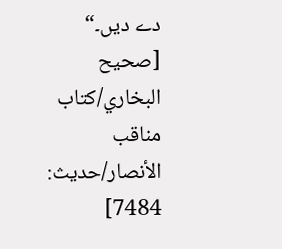دے دیں۔“ [صحيح البخاري/كتاب مناقب الأنصار/حدیث: 7484]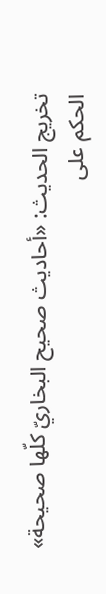تخریج الحدیث: «أحاديث صحيح البخاريّ كلّها صحيحة»
الحكم على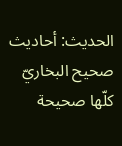الحديث: أحاديث صحيح البخاريّ كلّها صحيحة